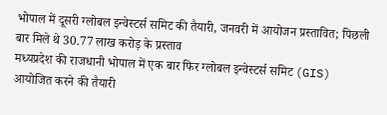भोपाल में दूसरी ग्लोबल इन्वेस्टर्स समिट की तैयारी, जनवरी में आयोजन प्रस्तावित; पिछली बार मिले थे 30.77 लाख करोड़ के प्रस्ताव
मध्यप्रदेश की राजधानी भोपाल में एक बार फिर ग्लोबल इन्वेस्टर्स समिट (GIS) आयोजित करने की तैयारी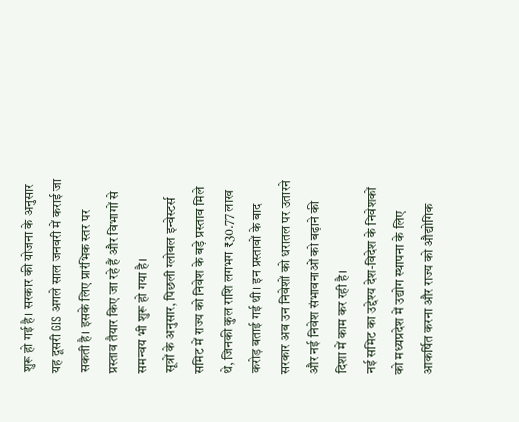शुरू हो गई है। सरकार की योजना के अनुसार यह दूसरी GIS अगले साल जनवरी में कराई जा सकती है। इसके लिए प्रारंभिक स्तर पर प्रस्ताव तैयार किए जा रहे हैं और विभागों से समन्वय भी शुरू हो गया है।
सूत्रों के अनुसार, पिछली ग्लोबल इन्वेस्टर्स समिट में राज्य को निवेश के बड़े प्रस्ताव मिले थे, जिनकी कुल राशि लगभग ₹30.77 लाख करोड़ बताई गई थी। इन प्रस्तावों के बाद सरकार अब उन निवेशों को धरातल पर उतारने और नई निवेश संभावनाओं को बढ़ाने की दिशा में काम कर रही है।
नई समिट का उद्देश्य देश-विदेश के निवेशकों को मध्यप्रदेश में उद्योग स्थापना के लिए आकर्षित करना और राज्य को औद्योगिक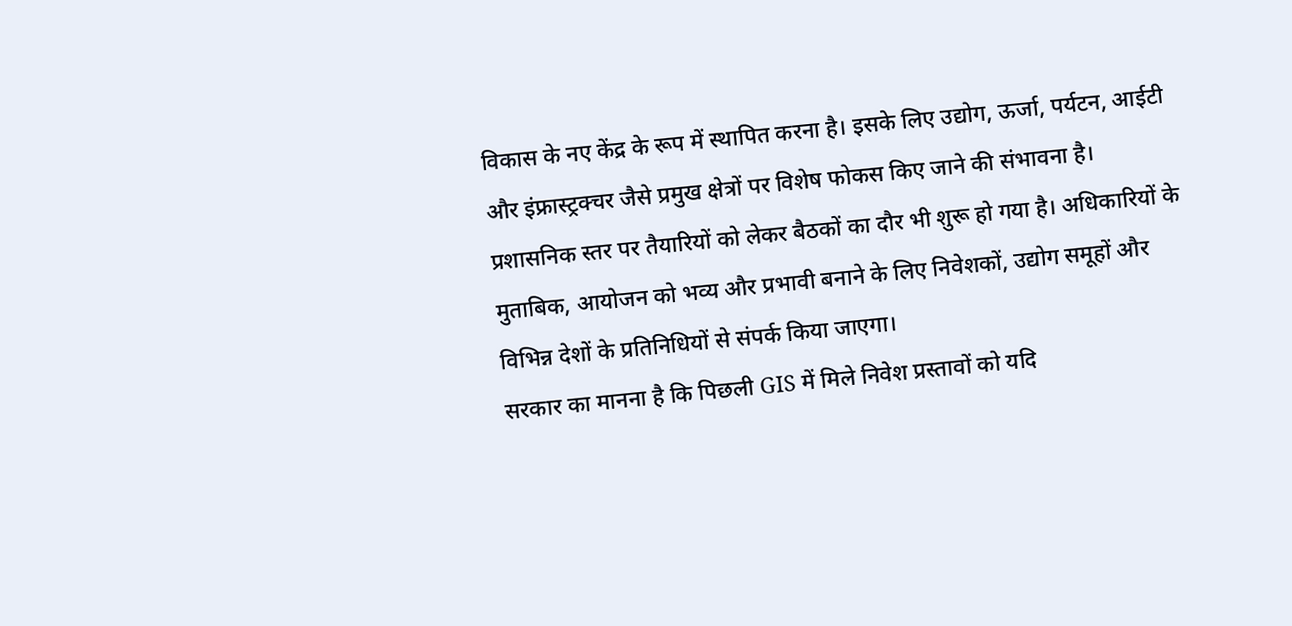विकास के नए केंद्र के रूप में स्थापित करना है। इसके लिए उद्योग, ऊर्जा, पर्यटन, आईटी और इंफ्रास्ट्रक्चर जैसे प्रमुख क्षेत्रों पर विशेष फोकस किए जाने की संभावना है।
प्रशासनिक स्तर पर तैयारियों को लेकर बैठकों का दौर भी शुरू हो गया है। अधिकारियों के मुताबिक, आयोजन को भव्य और प्रभावी बनाने के लिए निवेशकों, उद्योग समूहों और विभिन्न देशों के प्रतिनिधियों से संपर्क किया जाएगा।
सरकार का मानना है कि पिछली GIS में मिले निवेश प्रस्तावों को यदि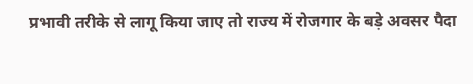प्रभावी तरीके से लागू किया जाए तो राज्य में रोजगार के बड़े अवसर पैदा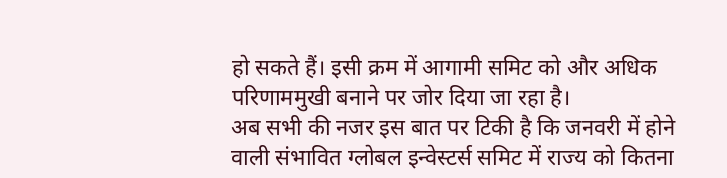हो सकते हैं। इसी क्रम में आगामी समिट को और अधिक परिणाममुखी बनाने पर जोर दिया जा रहा है।
अब सभी की नजर इस बात पर टिकी है कि जनवरी में होने वाली संभावित ग्लोबल इन्वेस्टर्स समिट में राज्य को कितना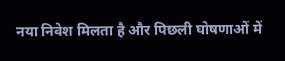नया निवेश मिलता है और पिछली घोषणाओं में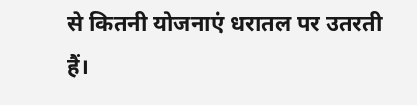से कितनी योजनाएं धरातल पर उतरती हैं।